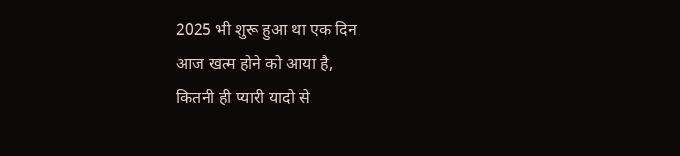2025 भी शुरू हुआ था एक दिन
आज खत्म होने को आया है,
कितनी ही प्यारी यादो से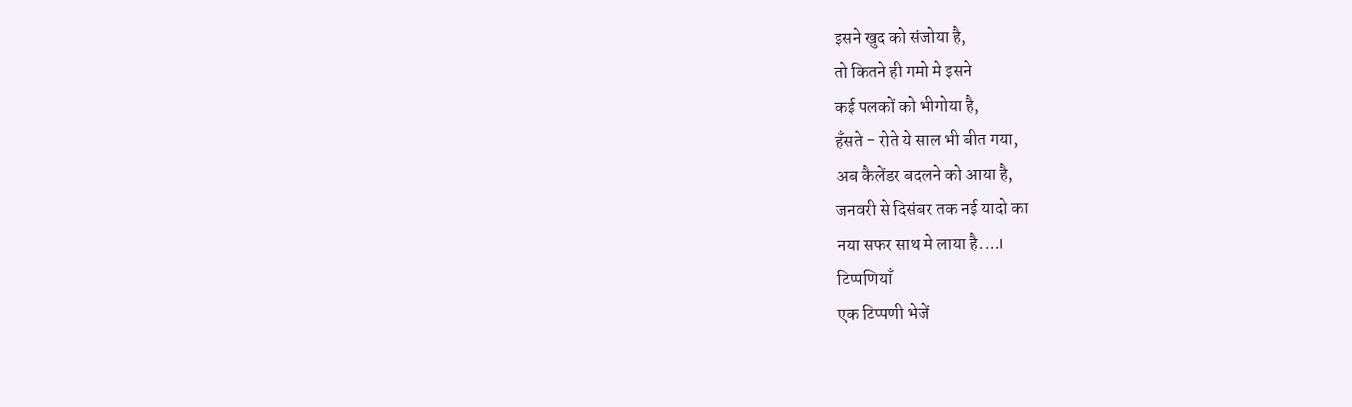इसने खुद को संजोया है,
तो कितने ही गमो मे इसने
कई पलकों को भीगोया है,
हँसते - रोते ये साल भी बीत गया,
अब कैलेंडर बदलने को आया है,
जनवरी से दिसंबर तक नई यादो का
नया सफर साथ मे लाया है....।
टिप्पणियाँ
एक टिप्पणी भेजें